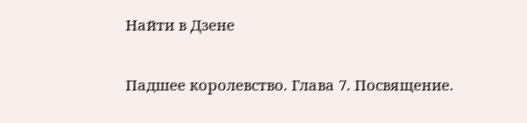Найти в Дзене

Падшее королевство. Глава 7. Посвящение.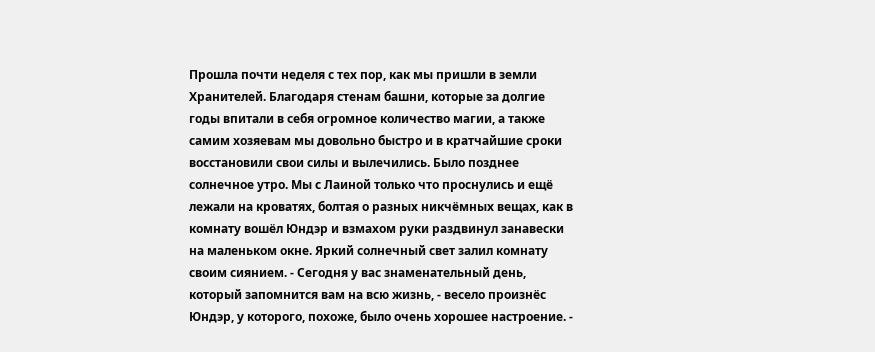Прошла почти неделя с тех пор, как мы пришли в земли Хранителей. Благодаря стенам башни, которые за долгие годы впитали в себя огромное количество магии, а также самим хозяевам мы довольно быстро и в кратчайшие сроки восстановили свои силы и вылечились. Было позднее солнечное утро. Мы с Лаиной только что проснулись и ещё лежали на кроватях, болтая о разных никчёмных вещах, как в комнату вошёл Юндэр и взмахом руки раздвинул занавески на маленьком окне. Яркий солнечный свет залил комнату своим сиянием. - Сегодня у вас знаменательный день, который запомнится вам на всю жизнь, - весело произнёс Юндэр, у которого, похоже, было очень хорошее настроение. -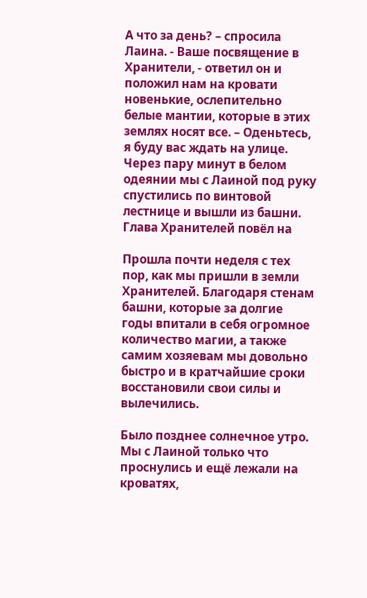А что за день? – спросила Лаина. - Ваше посвящение в Хранители, - ответил он и положил нам на кровати новенькие, ослепительно белые мантии, которые в этих землях носят все. – Оденьтесь, я буду вас ждать на улице. Через пару минут в белом одеянии мы с Лаиной под руку спустились по винтовой лестнице и вышли из башни. Глава Хранителей повёл на

Прошла почти неделя с тех пор, как мы пришли в земли Хранителей. Благодаря стенам башни, которые за долгие годы впитали в себя огромное количество магии, а также самим хозяевам мы довольно быстро и в кратчайшие сроки восстановили свои силы и вылечились.

Было позднее солнечное утро. Мы с Лаиной только что проснулись и ещё лежали на кроватях,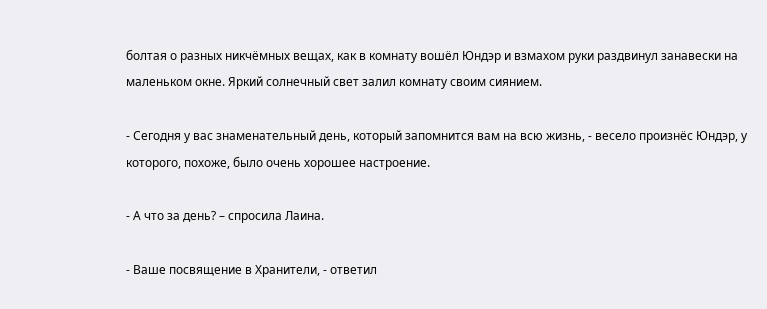болтая о разных никчёмных вещах, как в комнату вошёл Юндэр и взмахом руки раздвинул занавески на маленьком окне. Яркий солнечный свет залил комнату своим сиянием.

- Сегодня у вас знаменательный день, который запомнится вам на всю жизнь, - весело произнёс Юндэр, у которого, похоже, было очень хорошее настроение.

- А что за день? – спросила Лаина.

- Ваше посвящение в Хранители, - ответил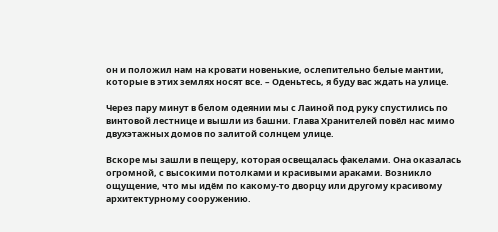он и положил нам на кровати новенькие, ослепительно белые мантии, которые в этих землях носят все. – Оденьтесь, я буду вас ждать на улице.

Через пару минут в белом одеянии мы с Лаиной под руку спустились по винтовой лестнице и вышли из башни. Глава Хранителей повёл нас мимо двухэтажных домов по залитой солнцем улице.

Вскоре мы зашли в пещеру, которая освещалась факелами. Она оказалась огромной, с высокими потолками и красивыми араками. Возникло ощущение, что мы идём по какому-то дворцу или другому красивому архитектурному сооружению.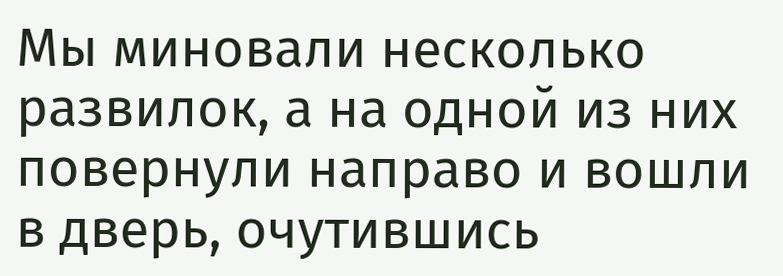Мы миновали несколько развилок, а на одной из них повернули направо и вошли в дверь, очутившись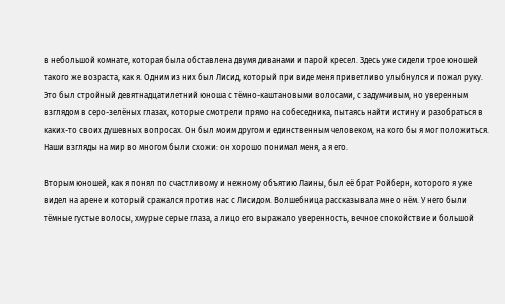в небольшой комнате, которая была обставлена двумя диванами и парой кресел. Здесь уже сидели трое юношей такого же возраста, как я. Одним из них был Лисид, который при виде меня приветливо улыбнулся и пожал руку. Это был стройный девятнадцатилетний юноша с тёмно-каштановыми волосами, с задумчивым, но уверенным взглядом в серо-зелёных глазах, которые смотрели прямо на собеседника, пытаясь найти истину и разобраться в каких-то своих душевных вопросах. Он был моим другом и единственным человеком, на кого бы я мог положиться. Наши взгляды на мир во многом были схожи: он хорошо понимал меня, а я его.

Вторым юношей, как я понял по счастливому и нежному объятию Лаины, был её брат Ройберн, которого я уже видел на арене и который сражался против нас с Лисидом. Волшебница рассказывала мне о нём. У него были тёмные густые волосы, хмурые серые глаза, а лицо его выражало уверенность, вечное спокойствие и большой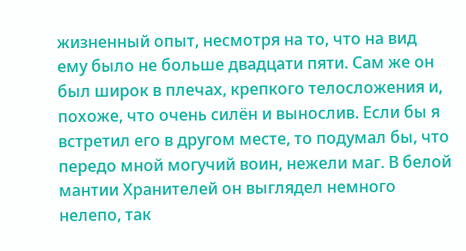жизненный опыт, несмотря на то, что на вид ему было не больше двадцати пяти. Сам же он был широк в плечах, крепкого телосложения и, похоже, что очень силён и вынослив. Если бы я встретил его в другом месте, то подумал бы, что передо мной могучий воин, нежели маг. В белой мантии Хранителей он выглядел немного нелепо, так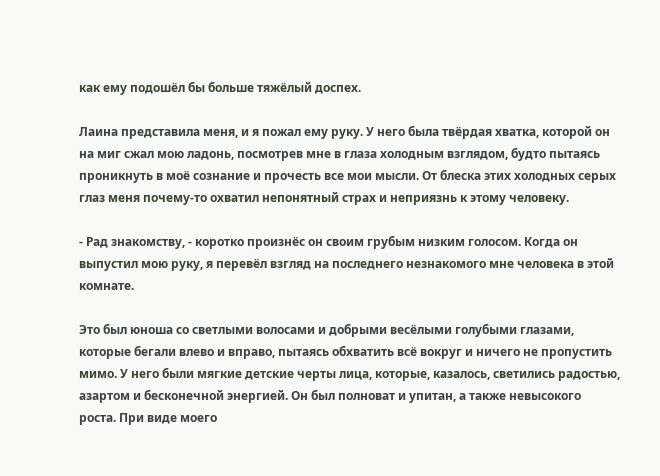как ему подошёл бы больше тяжёлый доспех.

Лаина представила меня, и я пожал ему руку. У него была твёрдая хватка, которой он на миг сжал мою ладонь, посмотрев мне в глаза холодным взглядом, будто пытаясь проникнуть в моё сознание и прочесть все мои мысли. От блеска этих холодных серых глаз меня почему-то охватил непонятный страх и неприязнь к этому человеку.

- Рад знакомству, - коротко произнёс он своим грубым низким голосом. Когда он выпустил мою руку, я перевёл взгляд на последнего незнакомого мне человека в этой комнате.

Это был юноша со светлыми волосами и добрыми весёлыми голубыми глазами, которые бегали влево и вправо, пытаясь обхватить всё вокруг и ничего не пропустить мимо. У него были мягкие детские черты лица, которые, казалось, светились радостью, азартом и бесконечной энергией. Он был полноват и упитан, а также невысокого роста. При виде моего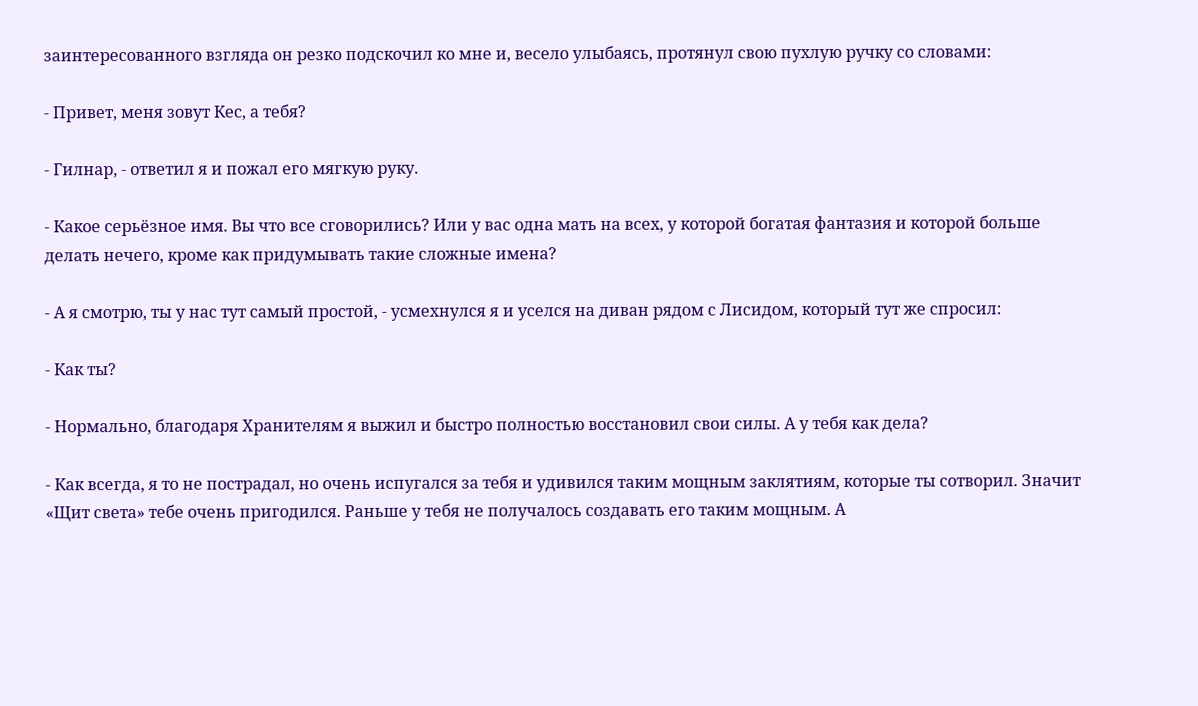заинтересованного взгляда он резко подскочил ко мне и, весело улыбаясь, протянул свою пухлую ручку со словами:

- Привет, меня зовут Кес, а тебя?

- Гилнар, - ответил я и пожал его мягкую руку.

- Какое серьёзное имя. Вы что все сговорились? Или у вас одна мать на всех, у которой богатая фантазия и которой больше делать нечего, кроме как придумывать такие сложные имена?

- А я смотрю, ты у нас тут самый простой, - усмехнулся я и уселся на диван рядом с Лисидом, который тут же спросил:

- Как ты?

- Нормально, благодаря Хранителям я выжил и быстро полностью восстановил свои силы. А у тебя как дела?

- Как всегда, я то не пострадал, но очень испугался за тебя и удивился таким мощным заклятиям, которые ты сотворил. Значит «Щит света» тебе очень пригодился. Раньше у тебя не получалось создавать его таким мощным. А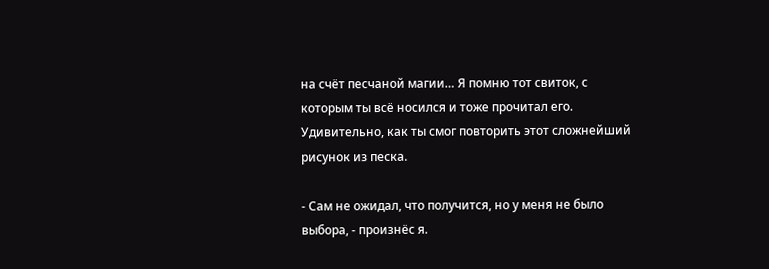на счёт песчаной магии… Я помню тот свиток, с которым ты всё носился и тоже прочитал его. Удивительно, как ты смог повторить этот сложнейший рисунок из песка.

- Сам не ожидал, что получится, но у меня не было выбора, - произнёс я.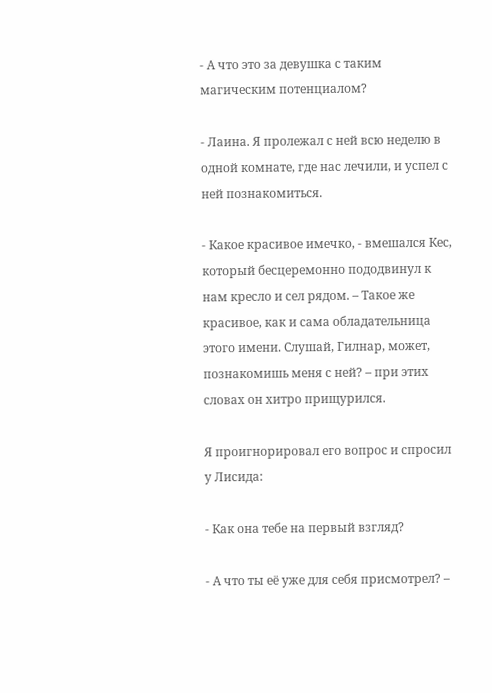- А что это за девушка с таким магическим потенциалом?

- Лаина. Я пролежал с ней всю неделю в одной комнате, где нас лечили, и успел с ней познакомиться.

- Какое красивое имечко, - вмешался Кес, который бесцеремонно пододвинул к нам кресло и сел рядом. – Такое же красивое, как и сама обладательница этого имени. Слушай, Гилнар, может, познакомишь меня с ней? – при этих словах он хитро прищурился.

Я проигнорировал его вопрос и спросил у Лисида:

- Как она тебе на первый взгляд?

- А что ты её уже для себя присмотрел? –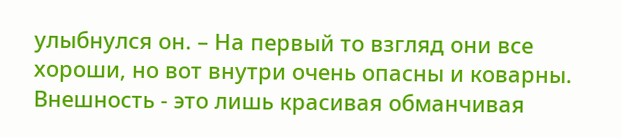улыбнулся он. – На первый то взгляд они все хороши, но вот внутри очень опасны и коварны. Внешность - это лишь красивая обманчивая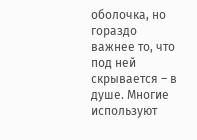оболочка, но гораздо важнее то, что под ней скрывается – в душе. Многие используют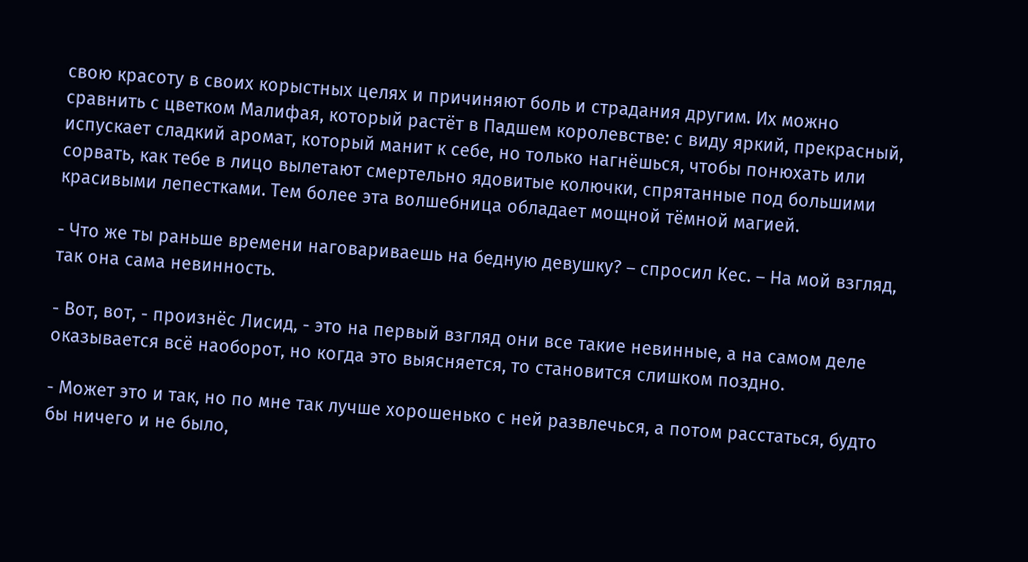свою красоту в своих корыстных целях и причиняют боль и страдания другим. Их можно сравнить с цветком Малифая, который растёт в Падшем королевстве: с виду яркий, прекрасный, испускает сладкий аромат, который манит к себе, но только нагнёшься, чтобы понюхать или сорвать, как тебе в лицо вылетают смертельно ядовитые колючки, спрятанные под большими красивыми лепестками. Тем более эта волшебница обладает мощной тёмной магией.

- Что же ты раньше времени наговариваешь на бедную девушку? – спросил Кес. – На мой взгляд, так она сама невинность.

- Вот, вот, - произнёс Лисид, - это на первый взгляд они все такие невинные, а на самом деле оказывается всё наоборот, но когда это выясняется, то становится слишком поздно.

- Может это и так, но по мне так лучше хорошенько с ней развлечься, а потом расстаться, будто бы ничего и не было,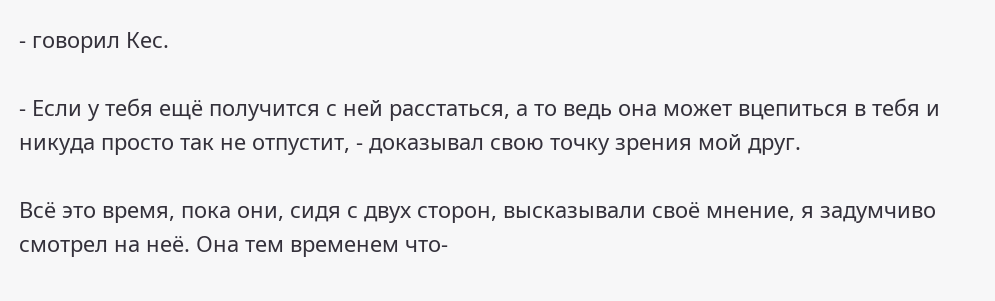- говорил Кес.

- Если у тебя ещё получится с ней расстаться, а то ведь она может вцепиться в тебя и никуда просто так не отпустит, - доказывал свою точку зрения мой друг.

Всё это время, пока они, сидя с двух сторон, высказывали своё мнение, я задумчиво смотрел на неё. Она тем временем что-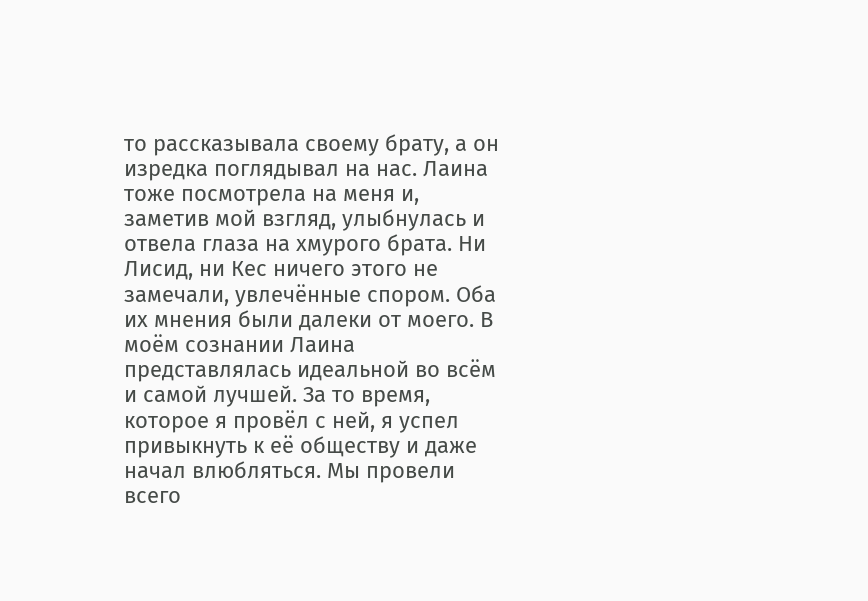то рассказывала своему брату, а он изредка поглядывал на нас. Лаина тоже посмотрела на меня и, заметив мой взгляд, улыбнулась и отвела глаза на хмурого брата. Ни Лисид, ни Кес ничего этого не замечали, увлечённые спором. Оба их мнения были далеки от моего. В моём сознании Лаина представлялась идеальной во всём и самой лучшей. За то время, которое я провёл с ней, я успел привыкнуть к её обществу и даже начал влюбляться. Мы провели всего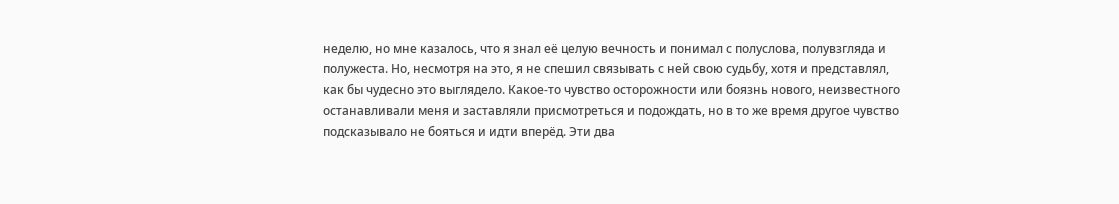неделю, но мне казалось, что я знал её целую вечность и понимал с полуслова, полувзгляда и полужеста. Но, несмотря на это, я не спешил связывать с ней свою судьбу, хотя и представлял, как бы чудесно это выглядело. Какое-то чувство осторожности или боязнь нового, неизвестного останавливали меня и заставляли присмотреться и подождать, но в то же время другое чувство подсказывало не бояться и идти вперёд. Эти два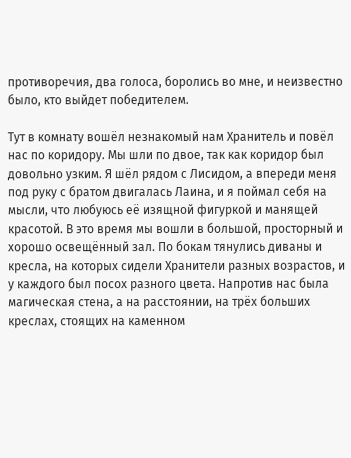противоречия, два голоса, боролись во мне, и неизвестно было, кто выйдет победителем.

Тут в комнату вошёл незнакомый нам Хранитель и повёл нас по коридору. Мы шли по двое, так как коридор был довольно узким. Я шёл рядом с Лисидом, а впереди меня под руку с братом двигалась Лаина, и я поймал себя на мысли, что любуюсь её изящной фигуркой и манящей красотой. В это время мы вошли в большой, просторный и хорошо освещённый зал. По бокам тянулись диваны и кресла, на которых сидели Хранители разных возрастов, и у каждого был посох разного цвета. Напротив нас была магическая стена, а на расстоянии, на трёх больших креслах, стоящих на каменном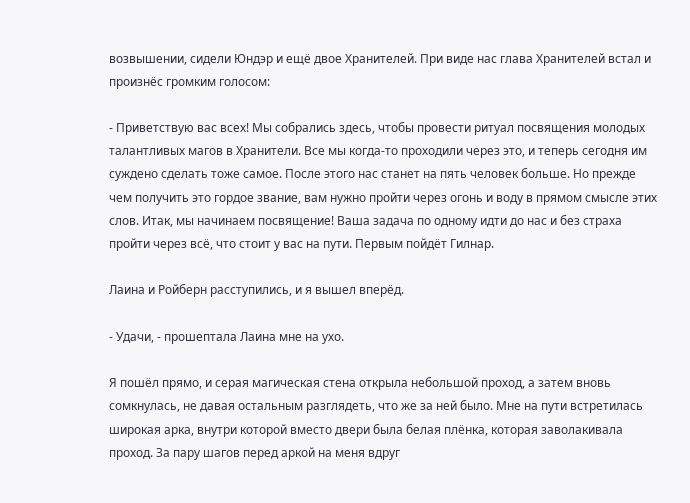возвышении, сидели Юндэр и ещё двое Хранителей. При виде нас глава Хранителей встал и произнёс громким голосом:

- Приветствую вас всех! Мы собрались здесь, чтобы провести ритуал посвящения молодых талантливых магов в Хранители. Все мы когда-то проходили через это, и теперь сегодня им суждено сделать тоже самое. После этого нас станет на пять человек больше. Но прежде чем получить это гордое звание, вам нужно пройти через огонь и воду в прямом смысле этих слов. Итак, мы начинаем посвящение! Ваша задача по одному идти до нас и без страха пройти через всё, что стоит у вас на пути. Первым пойдёт Гилнар.

Лаина и Ройберн расступились, и я вышел вперёд.

- Удачи, - прошептала Лаина мне на ухо.

Я пошёл прямо, и серая магическая стена открыла небольшой проход, а затем вновь сомкнулась, не давая остальным разглядеть, что же за ней было. Мне на пути встретилась широкая арка, внутри которой вместо двери была белая плёнка, которая заволакивала проход. За пару шагов перед аркой на меня вдруг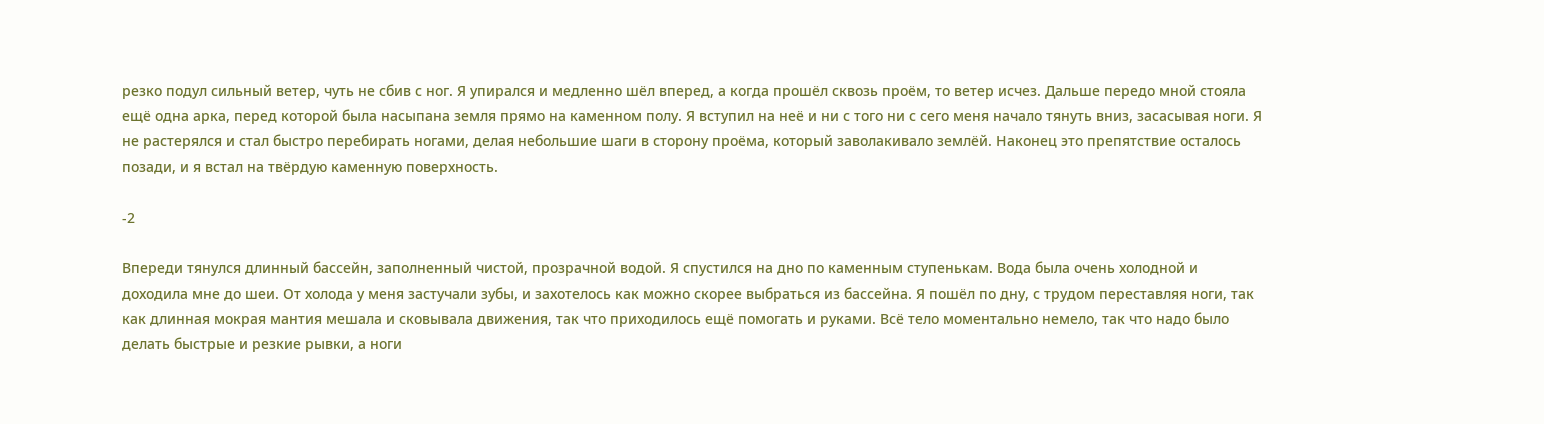резко подул сильный ветер, чуть не сбив с ног. Я упирался и медленно шёл вперед, а когда прошёл сквозь проём, то ветер исчез. Дальше передо мной стояла ещё одна арка, перед которой была насыпана земля прямо на каменном полу. Я вступил на неё и ни с того ни с сего меня начало тянуть вниз, засасывая ноги. Я не растерялся и стал быстро перебирать ногами, делая небольшие шаги в сторону проёма, который заволакивало землёй. Наконец это препятствие осталось позади, и я встал на твёрдую каменную поверхность.

-2

Впереди тянулся длинный бассейн, заполненный чистой, прозрачной водой. Я спустился на дно по каменным ступенькам. Вода была очень холодной и доходила мне до шеи. От холода у меня застучали зубы, и захотелось как можно скорее выбраться из бассейна. Я пошёл по дну, с трудом переставляя ноги, так как длинная мокрая мантия мешала и сковывала движения, так что приходилось ещё помогать и руками. Всё тело моментально немело, так что надо было делать быстрые и резкие рывки, а ноги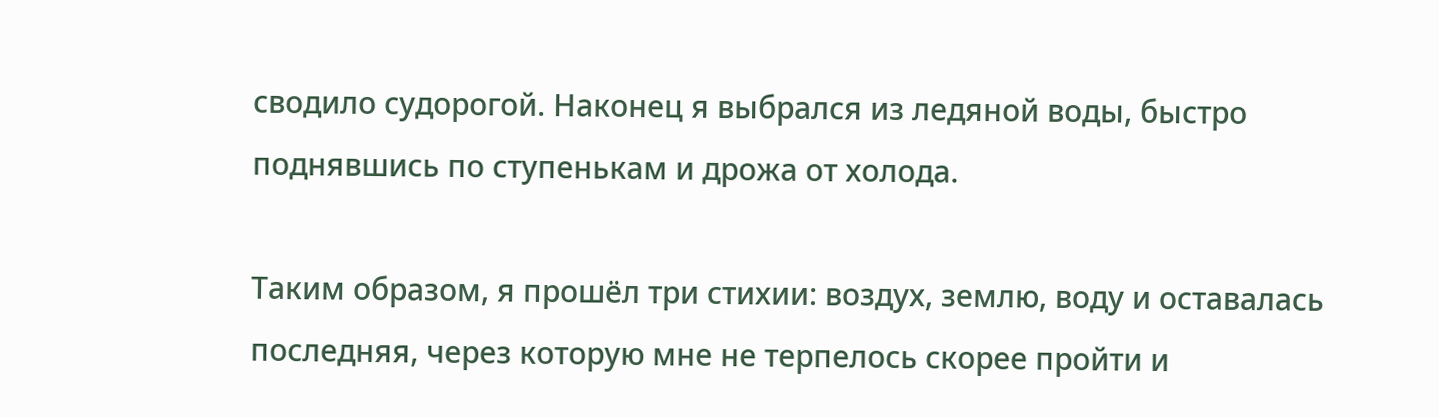сводило судорогой. Наконец я выбрался из ледяной воды, быстро поднявшись по ступенькам и дрожа от холода.

Таким образом, я прошёл три стихии: воздух, землю, воду и оставалась последняя, через которую мне не терпелось скорее пройти и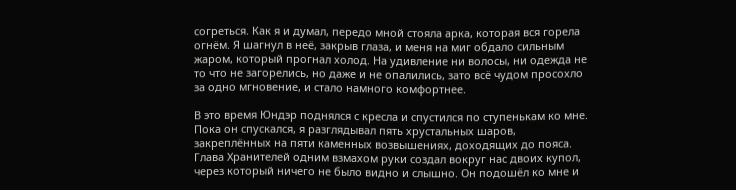согреться. Как я и думал, передо мной стояла арка, которая вся горела огнём. Я шагнул в неё, закрыв глаза, и меня на миг обдало сильным жаром, который прогнал холод. На удивление ни волосы, ни одежда не то что не загорелись, но даже и не опалились, зато всё чудом просохло за одно мгновение, и стало намного комфортнее.

В это время Юндэр поднялся с кресла и спустился по ступенькам ко мне. Пока он спускался, я разглядывал пять хрустальных шаров, закреплённых на пяти каменных возвышениях, доходящих до пояса. Глава Хранителей одним взмахом руки создал вокруг нас двоих купол, через который ничего не было видно и слышно. Он подошёл ко мне и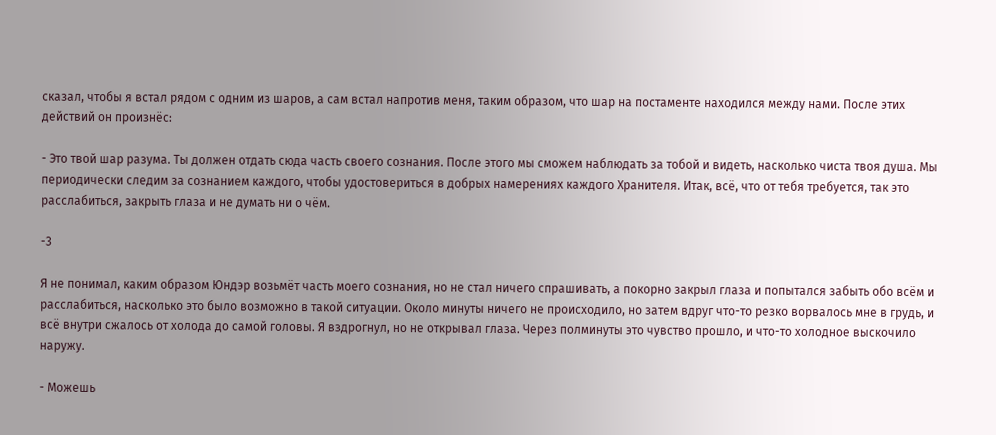сказал, чтобы я встал рядом с одним из шаров, а сам встал напротив меня, таким образом, что шар на постаменте находился между нами. После этих действий он произнёс:

- Это твой шар разума. Ты должен отдать сюда часть своего сознания. После этого мы сможем наблюдать за тобой и видеть, насколько чиста твоя душа. Мы периодически следим за сознанием каждого, чтобы удостовериться в добрых намерениях каждого Хранителя. Итак, всё, что от тебя требуется, так это расслабиться, закрыть глаза и не думать ни о чём.

-3

Я не понимал, каким образом Юндэр возьмёт часть моего сознания, но не стал ничего спрашивать, а покорно закрыл глаза и попытался забыть обо всём и расслабиться, насколько это было возможно в такой ситуации. Около минуты ничего не происходило, но затем вдруг что-то резко ворвалось мне в грудь, и всё внутри сжалось от холода до самой головы. Я вздрогнул, но не открывал глаза. Через полминуты это чувство прошло, и что-то холодное выскочило наружу.

- Можешь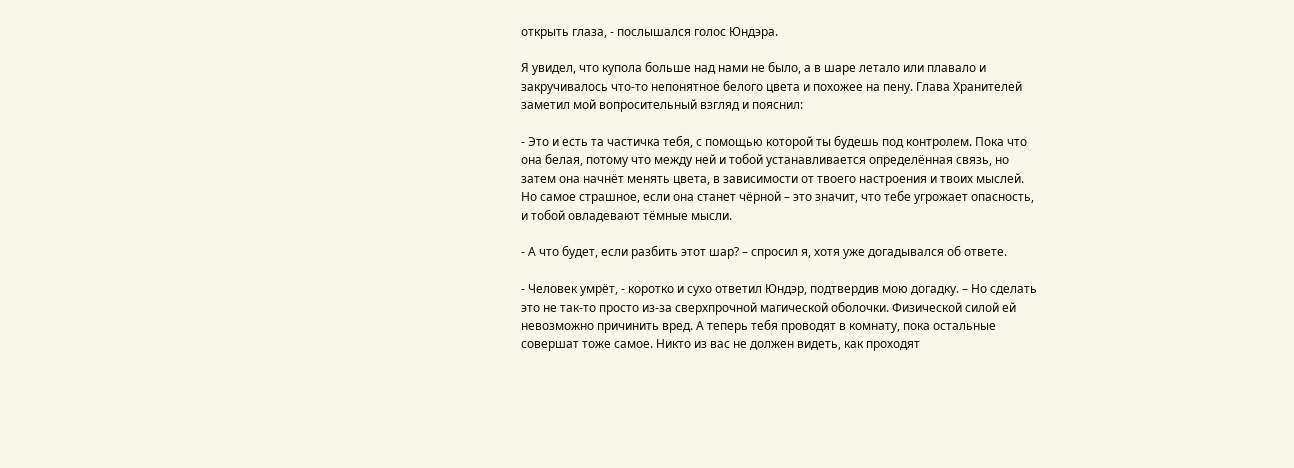открыть глаза, - послышался голос Юндэра.

Я увидел, что купола больше над нами не было, а в шаре летало или плавало и закручивалось что-то непонятное белого цвета и похожее на пену. Глава Хранителей заметил мой вопросительный взгляд и пояснил:

- Это и есть та частичка тебя, с помощью которой ты будешь под контролем. Пока что она белая, потому что между ней и тобой устанавливается определённая связь, но затем она начнёт менять цвета, в зависимости от твоего настроения и твоих мыслей. Но самое страшное, если она станет чёрной – это значит, что тебе угрожает опасность, и тобой овладевают тёмные мысли.

- А что будет, если разбить этот шар? – спросил я, хотя уже догадывался об ответе.

- Человек умрёт, - коротко и сухо ответил Юндэр, подтвердив мою догадку. – Но сделать это не так-то просто из-за сверхпрочной магической оболочки. Физической силой ей невозможно причинить вред. А теперь тебя проводят в комнату, пока остальные совершат тоже самое. Никто из вас не должен видеть, как проходят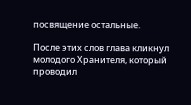посвящение остальные.

После этих слов глава кликнул молодого Хранителя, который проводил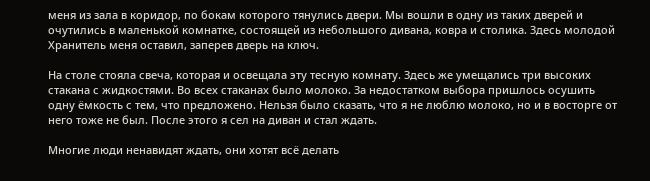меня из зала в коридор, по бокам которого тянулись двери. Мы вошли в одну из таких дверей и очутились в маленькой комнатке, состоящей из небольшого дивана, ковра и столика. Здесь молодой Хранитель меня оставил, заперев дверь на ключ.

На столе стояла свеча, которая и освещала эту тесную комнату. Здесь же умещались три высоких стакана с жидкостями. Во всех стаканах было молоко. За недостатком выбора пришлось осушить одну ёмкость с тем, что предложено. Нельзя было сказать, что я не люблю молоко, но и в восторге от него тоже не был. После этого я сел на диван и стал ждать.

Многие люди ненавидят ждать, они хотят всё делать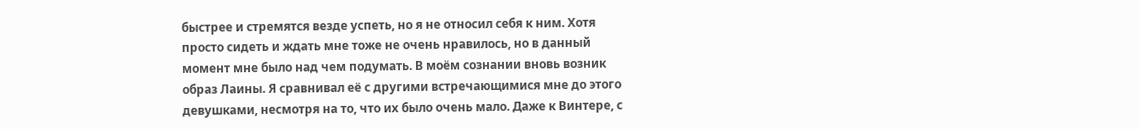быстрее и стремятся везде успеть, но я не относил себя к ним. Хотя просто сидеть и ждать мне тоже не очень нравилось, но в данный момент мне было над чем подумать. В моём сознании вновь возник образ Лаины. Я сравнивал её с другими встречающимися мне до этого девушками, несмотря на то, что их было очень мало. Даже к Винтере, с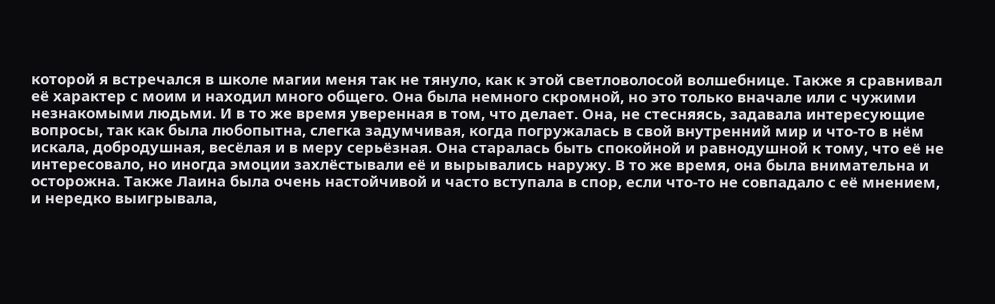которой я встречался в школе магии меня так не тянуло, как к этой светловолосой волшебнице. Также я сравнивал её характер с моим и находил много общего. Она была немного скромной, но это только вначале или с чужими незнакомыми людьми. И в то же время уверенная в том, что делает. Она, не стесняясь, задавала интересующие вопросы, так как была любопытна, слегка задумчивая, когда погружалась в свой внутренний мир и что-то в нём искала, добродушная, весёлая и в меру серьёзная. Она старалась быть спокойной и равнодушной к тому, что её не интересовало, но иногда эмоции захлёстывали её и вырывались наружу. В то же время, она была внимательна и осторожна. Также Лаина была очень настойчивой и часто вступала в спор, если что-то не совпадало с её мнением, и нередко выигрывала,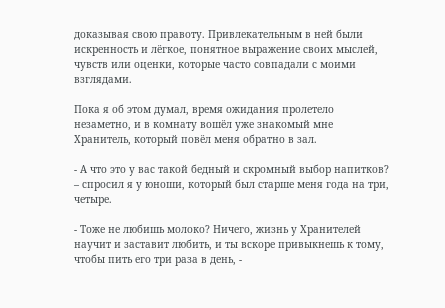доказывая свою правоту. Привлекательным в ней были искренность и лёгкое, понятное выражение своих мыслей, чувств или оценки, которые часто совпадали с моими взглядами.

Пока я об этом думал, время ожидания пролетело незаметно, и в комнату вошёл уже знакомый мне Хранитель, который повёл меня обратно в зал.

- А что это у вас такой бедный и скромный выбор напитков? – спросил я у юноши, который был старше меня года на три, четыре.

- Тоже не любишь молоко? Ничего, жизнь у Хранителей научит и заставит любить, и ты вскоре привыкнешь к тому, чтобы пить его три раза в день, -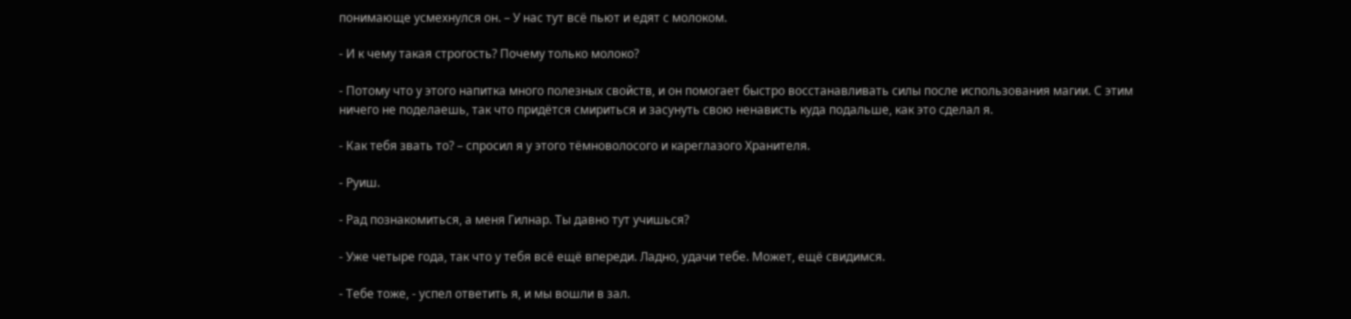понимающе усмехнулся он. – У нас тут всё пьют и едят с молоком.

- И к чему такая строгость? Почему только молоко?

- Потому что у этого напитка много полезных свойств, и он помогает быстро восстанавливать силы после использования магии. С этим ничего не поделаешь, так что придётся смириться и засунуть свою ненависть куда подальше, как это сделал я.

- Как тебя звать то? – спросил я у этого тёмноволосого и кареглазого Хранителя.

- Руиш.

- Рад познакомиться, а меня Гилнар. Ты давно тут учишься?

- Уже четыре года, так что у тебя всё ещё впереди. Ладно, удачи тебе. Может, ещё свидимся.

- Тебе тоже, - успел ответить я, и мы вошли в зал.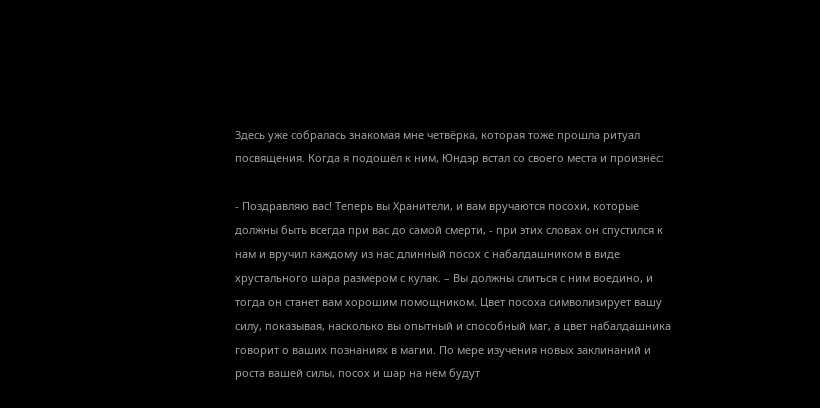Здесь уже собралась знакомая мне четвёрка, которая тоже прошла ритуал посвящения. Когда я подошёл к ним, Юндэр встал со своего места и произнёс:

- Поздравляю вас! Теперь вы Хранители, и вам вручаются посохи, которые должны быть всегда при вас до самой смерти, - при этих словах он спустился к нам и вручил каждому из нас длинный посох с набалдашником в виде хрустального шара размером с кулак. – Вы должны слиться с ним воедино, и тогда он станет вам хорошим помощником. Цвет посоха символизирует вашу силу, показывая, насколько вы опытный и способный маг, а цвет набалдашника говорит о ваших познаниях в магии. По мере изучения новых заклинаний и роста вашей силы, посох и шар на нём будут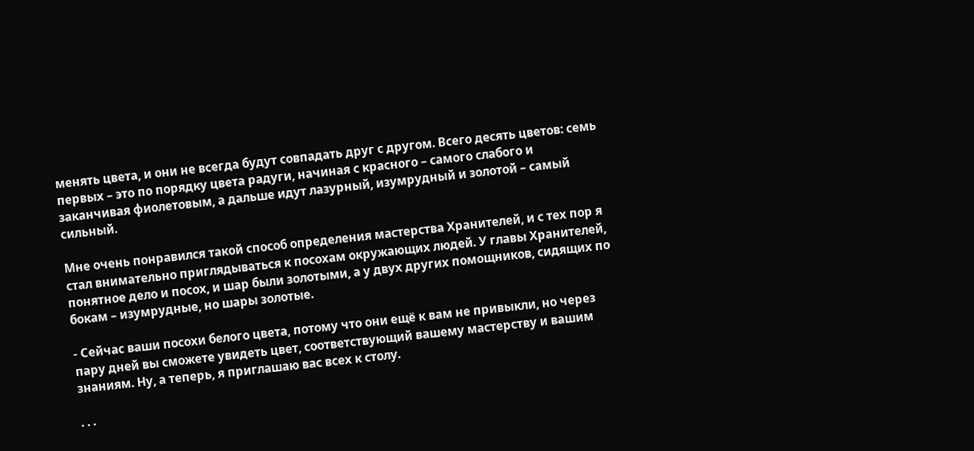менять цвета, и они не всегда будут совпадать друг с другом. Всего десять цветов: семь первых – это по порядку цвета радуги, начиная с красного – самого слабого и заканчивая фиолетовым, а дальше идут лазурный, изумрудный и золотой – самый сильный.

Мне очень понравился такой способ определения мастерства Хранителей, и с тех пор я стал внимательно приглядываться к посохам окружающих людей. У главы Хранителей, понятное дело и посох, и шар были золотыми, а у двух других помощников, сидящих по бокам – изумрудные, но шары золотые.

- Сейчас ваши посохи белого цвета, потому что они ещё к вам не привыкли, но через пару дней вы сможете увидеть цвет, соответствующий вашему мастерству и вашим знаниям. Ну, а теперь, я приглашаю вас всех к столу.

. . .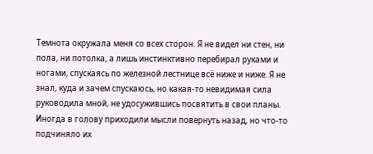Темнота окружала меня со всех сторон. Я не видел ни стен, ни пола, ни потолка, а лишь инстинктивно перебирал руками и ногами, спускаясь по железной лестнице всё ниже и ниже. Я не знал, куда и зачем спускаюсь, но какая-то невидимая сила руководила мной, не удосужившись посвятить в свои планы. Иногда в голову приходили мысли повернуть назад, но что-то подчиняло их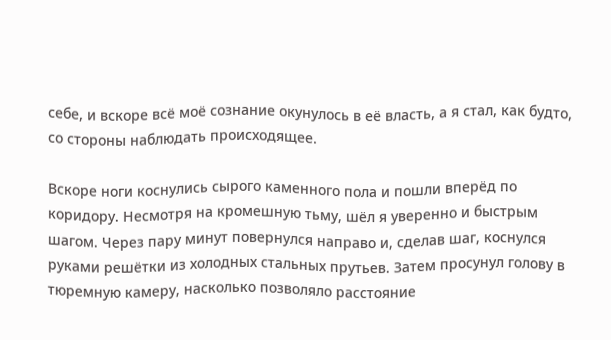себе, и вскоре всё моё сознание окунулось в её власть, а я стал, как будто, со стороны наблюдать происходящее.

Вскоре ноги коснулись сырого каменного пола и пошли вперёд по коридору. Несмотря на кромешную тьму, шёл я уверенно и быстрым шагом. Через пару минут повернулся направо и, сделав шаг, коснулся руками решётки из холодных стальных прутьев. Затем просунул голову в тюремную камеру, насколько позволяло расстояние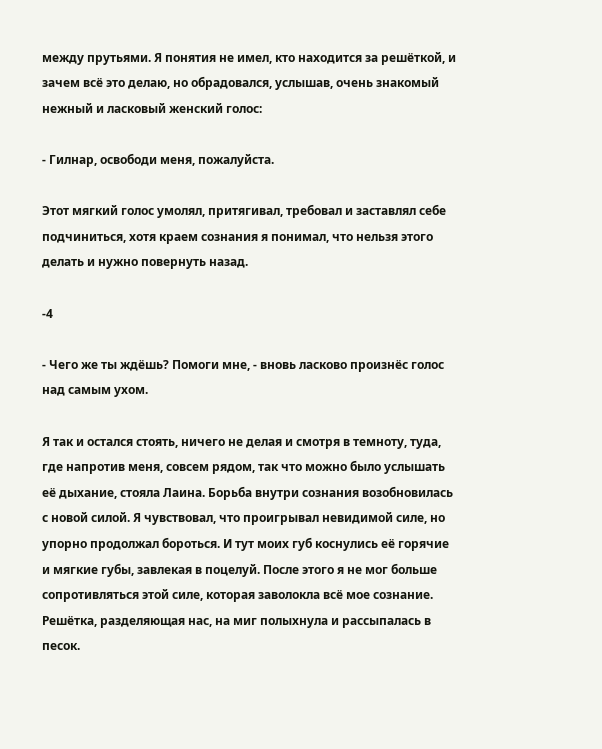между прутьями. Я понятия не имел, кто находится за решёткой, и зачем всё это делаю, но обрадовался, услышав, очень знакомый нежный и ласковый женский голос:

- Гилнар, освободи меня, пожалуйста.

Этот мягкий голос умолял, притягивал, требовал и заставлял себе подчиниться, хотя краем сознания я понимал, что нельзя этого делать и нужно повернуть назад.

-4

- Чего же ты ждёшь? Помоги мне, - вновь ласково произнёс голос над самым ухом.

Я так и остался стоять, ничего не делая и смотря в темноту, туда, где напротив меня, совсем рядом, так что можно было услышать её дыхание, стояла Лаина. Борьба внутри сознания возобновилась с новой силой. Я чувствовал, что проигрывал невидимой силе, но упорно продолжал бороться. И тут моих губ коснулись её горячие и мягкие губы, завлекая в поцелуй. После этого я не мог больше сопротивляться этой силе, которая заволокла всё мое сознание. Решётка, разделяющая нас, на миг полыхнула и рассыпалась в песок.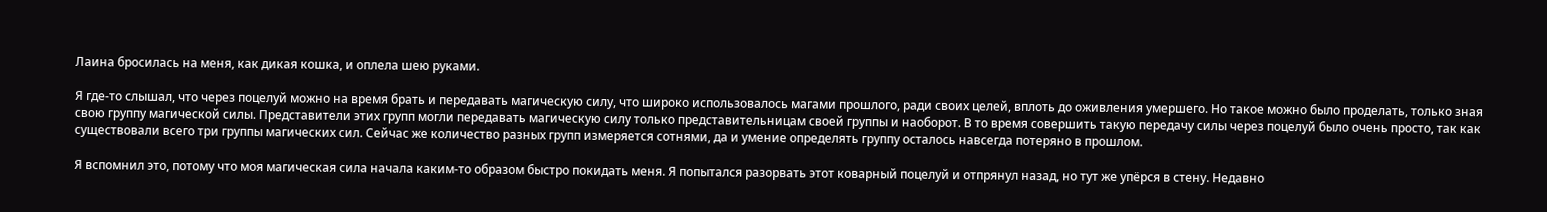Лаина бросилась на меня, как дикая кошка, и оплела шею руками.

Я где-то слышал, что через поцелуй можно на время брать и передавать магическую силу, что широко использовалось магами прошлого, ради своих целей, вплоть до оживления умершего. Но такое можно было проделать, только зная свою группу магической силы. Представители этих групп могли передавать магическую силу только представительницам своей группы и наоборот. В то время совершить такую передачу силы через поцелуй было очень просто, так как существовали всего три группы магических сил. Сейчас же количество разных групп измеряется сотнями, да и умение определять группу осталось навсегда потеряно в прошлом.

Я вспомнил это, потому что моя магическая сила начала каким-то образом быстро покидать меня. Я попытался разорвать этот коварный поцелуй и отпрянул назад, но тут же упёрся в стену. Недавно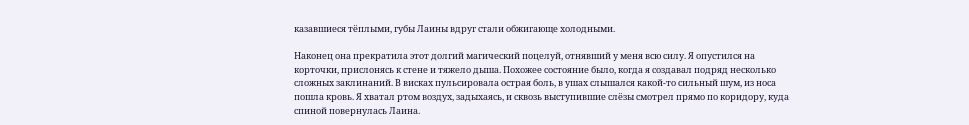казавшиеся тёплыми, губы Лаины вдруг стали обжигающе холодными.

Наконец она прекратила этот долгий магический поцелуй, отнявший у меня всю силу. Я опустился на корточки, прислонясь к стене и тяжело дыша. Похожее состояние было, когда я создавал подряд несколько сложных заклинаний. В висках пульсировала острая боль, в ушах слышался какой-то сильный шум, из носа пошла кровь. Я хватал ртом воздух, задыхаясь, и сквозь выступившие слёзы смотрел прямо по коридору, куда спиной повернулась Лаина.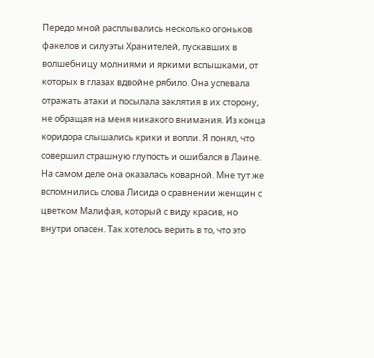Передо мной расплывались несколько огоньков факелов и силуэты Хранителей, пускавших в волшебницу молниями и яркими вспышками, от которых в глазах вдвойне рябило. Она успевала отражать атаки и посылала заклятия в их сторону, не обращая на меня никакого внимания. Из конца коридора слышались крики и вопли. Я понял, что совершил страшную глупость и ошибался в Лаине. На самом деле она оказалась коварной. Мне тут же вспомнились слова Лисида о сравнении женщин с цветком Малифая, который с виду красив, но внутри опасен. Так хотелось верить в то, что это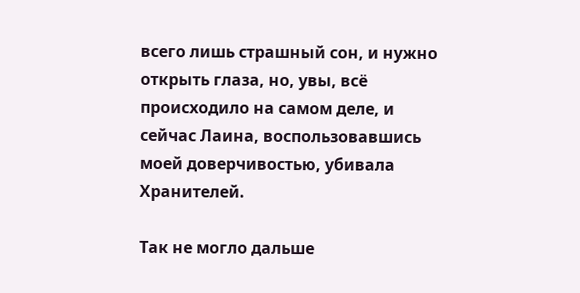всего лишь страшный сон, и нужно открыть глаза, но, увы, всё происходило на самом деле, и сейчас Лаина, воспользовавшись моей доверчивостью, убивала Хранителей.

Так не могло дальше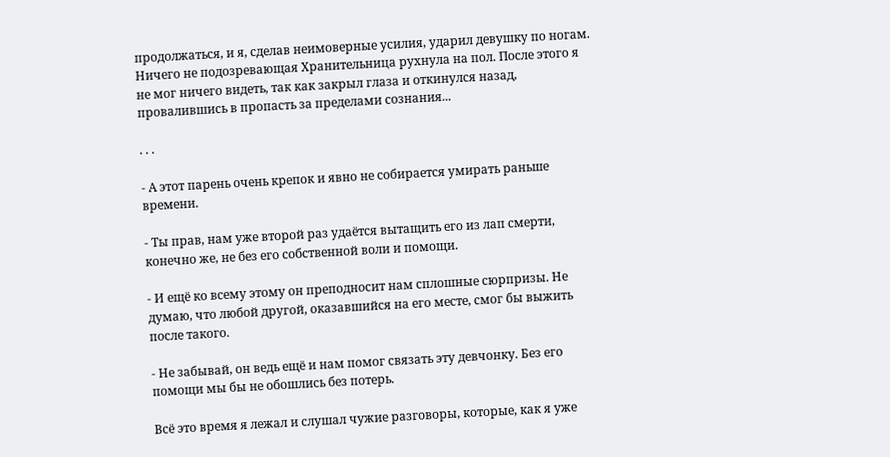продолжаться, и я, сделав неимоверные усилия, ударил девушку по ногам. Ничего не подозревающая Хранительница рухнула на пол. После этого я не мог ничего видеть, так как закрыл глаза и откинулся назад, провалившись в пропасть за пределами сознания...

. . .

- А этот парень очень крепок и явно не собирается умирать раньше времени.

- Ты прав, нам уже второй раз удаётся вытащить его из лап смерти, конечно же, не без его собственной воли и помощи.

- И ещё ко всему этому он преподносит нам сплошные сюрпризы. Не думаю, что любой другой, оказавшийся на его месте, смог бы выжить после такого.

- Не забывай, он ведь ещё и нам помог связать эту девчонку. Без его помощи мы бы не обошлись без потерь.

Всё это время я лежал и слушал чужие разговоры, которые, как я уже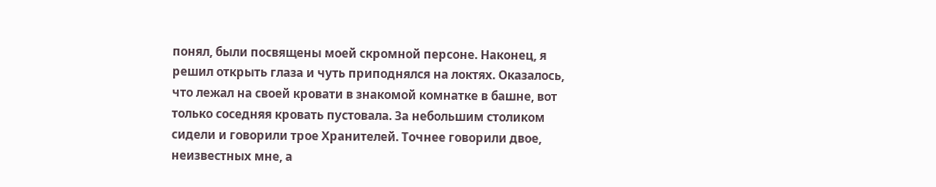понял, были посвящены моей скромной персоне. Наконец, я решил открыть глаза и чуть приподнялся на локтях. Оказалось, что лежал на своей кровати в знакомой комнатке в башне, вот только соседняя кровать пустовала. За небольшим столиком сидели и говорили трое Хранителей. Точнее говорили двое, неизвестных мне, а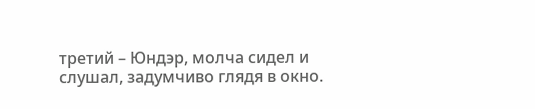третий – Юндэр, молча сидел и слушал, задумчиво глядя в окно.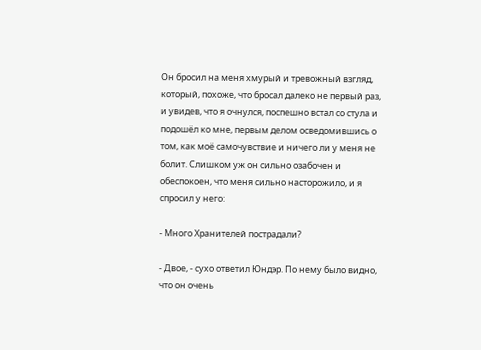Он бросил на меня хмурый и тревожный взгляд, который, похоже, что бросал далеко не первый раз, и увидев, что я очнулся, поспешно встал со стула и подошёл ко мне, первым делом осведомившись о том, как моё самочувствие и ничего ли у меня не болит. Слишком уж он сильно озабочен и обеспокоен, что меня сильно насторожило, и я спросил у него:

- Много Хранителей пострадали?

- Двое, - сухо ответил Юндэр. По нему было видно, что он очень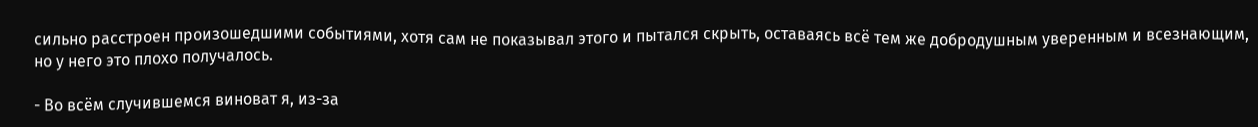сильно расстроен произошедшими событиями, хотя сам не показывал этого и пытался скрыть, оставаясь всё тем же добродушным уверенным и всезнающим, но у него это плохо получалось.

- Во всём случившемся виноват я, из-за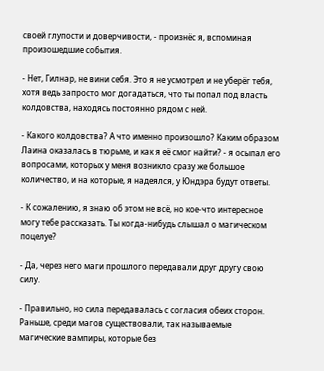своей глупости и доверчивости, - произнёс я, вспоминая произошедшие события.

- Нет, Гилнар, не вини себя. Это я не усмотрел и не уберёг тебя, хотя ведь запросто мог догадаться, что ты попал под власть колдовства, находясь постоянно рядом с ней.

- Какого колдовства? А что именно произошло? Каким образом Лаина оказалась в тюрьме, и как я её смог найти? - я осыпал его вопросами, которых у меня возникло сразу же большое количество, и на которые, я надеялся, у Юндэра будут ответы.

- К сожалению, я знаю об этом не всё, но кое-что интересное могу тебе рассказать. Ты когда-нибудь слышал о магическом поцелуе?

- Да, через него маги прошлого передавали друг другу свою силу.

- Правильно, но сила передавалась с согласия обеих сторон. Раньше, среди магов существовали, так называемые магические вампиры, которые без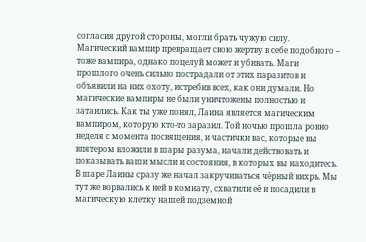согласия другой стороны, могли брать чужую силу. Магический вампир превращает свою жертву в себе подобного – тоже вампира, однако поцелуй может и убивать. Маги прошлого очень сильно пострадали от этих паразитов и объявили на них охоту, истребив всех, как они думали. Но магические вампиры не были уничтожены полностью и затаились. Как ты уже понял, Лаина является магическим вампиром, которую кто-то заразил. Той ночью прошла ровно неделя с момента посвящения, и частички вас, которые вы впятером вложили в шары разума, начали действовать и показывать ваши мысли и состояния, в которых вы находитесь. В шаре Лаины сразу же начал закручиваться чёрный вихрь. Мы тут же ворвались к ней в комнату, схватили её и посадили в магическую клетку нашей подземной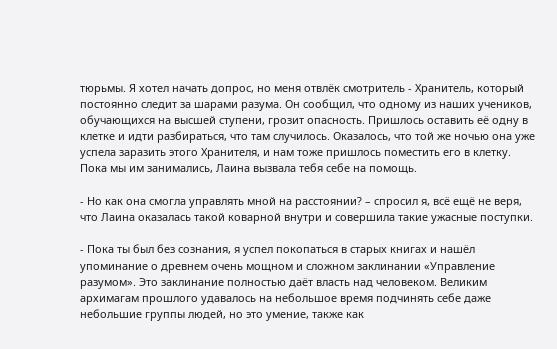тюрьмы. Я хотел начать допрос, но меня отвлёк смотритель - Хранитель, который постоянно следит за шарами разума. Он сообщил, что одному из наших учеников, обучающихся на высшей ступени, грозит опасность. Пришлось оставить её одну в клетке и идти разбираться, что там случилось. Оказалось, что той же ночью она уже успела заразить этого Хранителя, и нам тоже пришлось поместить его в клетку. Пока мы им занимались, Лаина вызвала тебя себе на помощь.

- Но как она смогла управлять мной на расстоянии? – спросил я, всё ещё не веря, что Лаина оказалась такой коварной внутри и совершила такие ужасные поступки.

- Пока ты был без сознания, я успел покопаться в старых книгах и нашёл упоминание о древнем очень мощном и сложном заклинании «Управление разумом». Это заклинание полностью даёт власть над человеком. Великим архимагам прошлого удавалось на небольшое время подчинять себе даже небольшие группы людей, но это умение, также как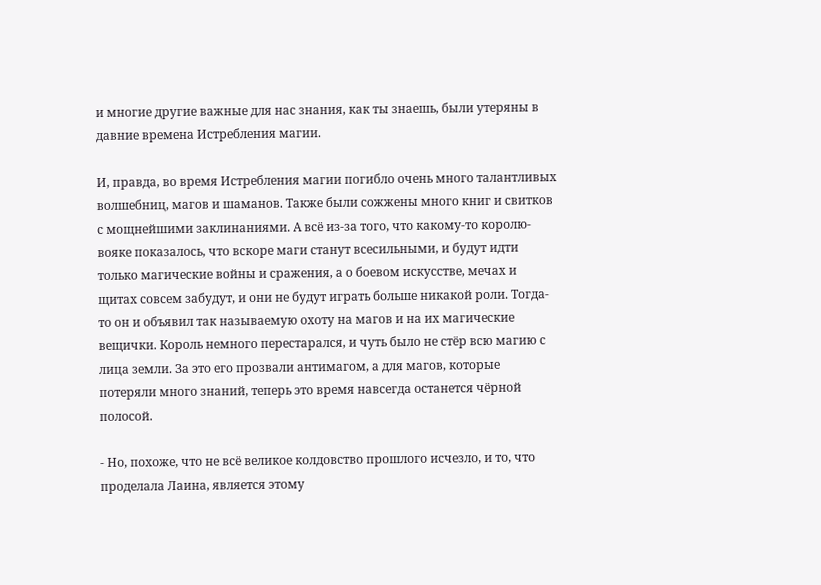и многие другие важные для нас знания, как ты знаешь, были утеряны в давние времена Истребления магии.

И, правда, во время Истребления магии погибло очень много талантливых волшебниц, магов и шаманов. Также были сожжены много книг и свитков с мощнейшими заклинаниями. А всё из-за того, что какому-то королю-вояке показалось, что вскоре маги станут всесильными, и будут идти только магические войны и сражения, а о боевом искусстве, мечах и щитах совсем забудут, и они не будут играть больше никакой роли. Тогда-то он и объявил так называемую охоту на магов и на их магические вещички. Король немного перестарался, и чуть было не стёр всю магию с лица земли. За это его прозвали антимагом, а для магов, которые потеряли много знаний, теперь это время навсегда останется чёрной полосой.

- Но, похоже, что не всё великое колдовство прошлого исчезло, и то, что проделала Лаина, является этому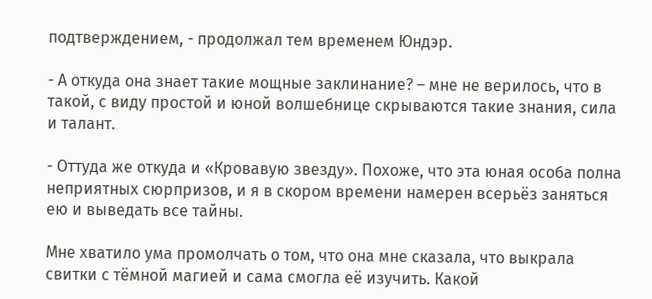подтверждением, - продолжал тем временем Юндэр.

- А откуда она знает такие мощные заклинание? – мне не верилось, что в такой, с виду простой и юной волшебнице скрываются такие знания, сила и талант.

- Оттуда же откуда и «Кровавую звезду». Похоже, что эта юная особа полна неприятных сюрпризов, и я в скором времени намерен всерьёз заняться ею и выведать все тайны.

Мне хватило ума промолчать о том, что она мне сказала, что выкрала свитки с тёмной магией и сама смогла её изучить. Какой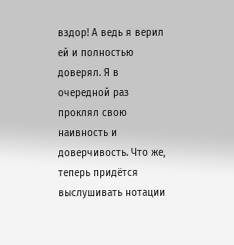вздор! А ведь я верил ей и полностью доверял. Я в очередной раз проклял свою наивность и доверчивость. Что же, теперь придётся выслушивать нотации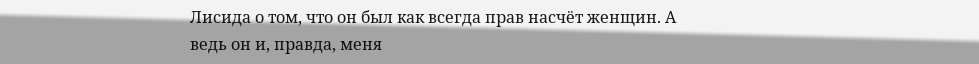Лисида о том, что он был как всегда прав насчёт женщин. А ведь он и, правда, меня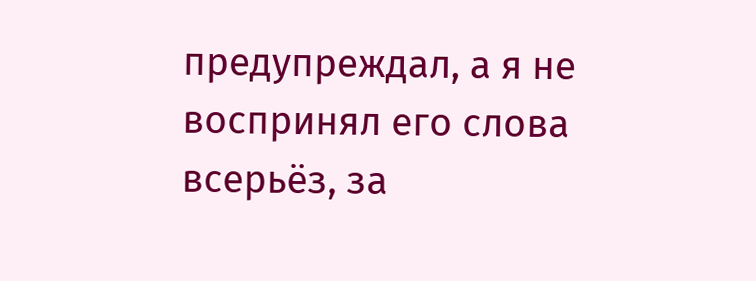предупреждал, а я не воспринял его слова всерьёз, за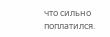что сильно поплатился.